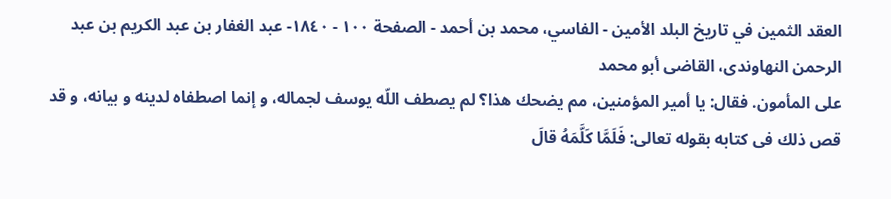العقد الثمين في تاريخ البلد الأمين - الفاسي، محمد بن أحمد - الصفحة ١٠٠ - ١٨٤٠- عبد الغفار بن عبد الكريم بن عبد الرحمن النهاوندى، القاضى أبو محمد
على المأمون. فقال: يا أمير المؤمنين، مم يضحك هذا؟ لم يصطف اللّه يوسف لجماله، و إنما اصطفاه لدينه و بيانه، و قد قص ذلك فى كتابه بقوله تعالى: فَلَمَّا كَلَّمَهُ قالَ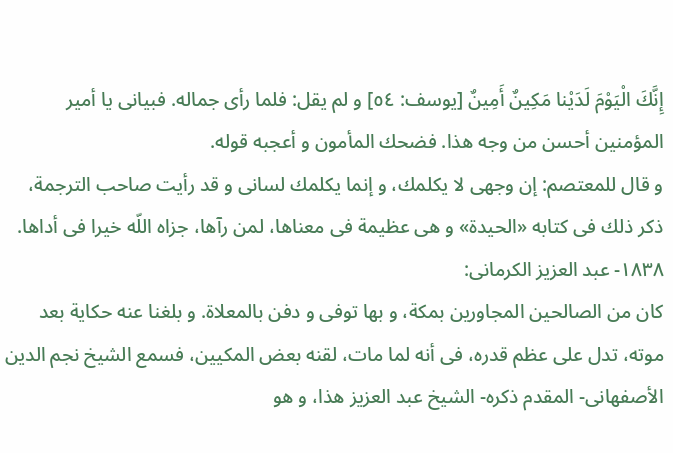إِنَّكَ الْيَوْمَ لَدَيْنا مَكِينٌ أَمِينٌ [يوسف: ٥٤] و لم يقل: فلما رأى جماله. فبيانى يا أمير المؤمنين أحسن من وجه هذا. فضحك المأمون و أعجبه قوله.
و قال للمعتصم: إن وجهى لا يكلمك، و إنما يكلمك لسانى و قد رأيت صاحب الترجمة، ذكر ذلك فى كتابه «الحيدة» و هى عظيمة فى معناها، لمن رآها، جزاه اللّه خيرا فى أداها.
١٨٣٨- عبد العزيز الكرمانى:
كان من الصالحين المجاورين بمكة، و بها توفى و دفن بالمعلاة. و بلغنا عنه حكاية بعد موته، تدل على عظم قدره، فى أنه لما مات، لقنه بعض المكيين، فسمع الشيخ نجم الدين الأصفهانى- المقدم ذكره- الشيخ عبد العزيز هذا، و هو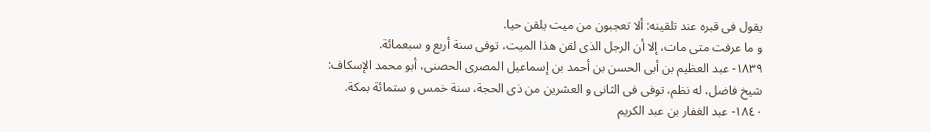يقول فى قبره عند تلقينه: ألا تعجبون من ميت يلقن حيا.
و ما عرفت متى مات، إلا أن الرجل الذى لقن هذا الميت، توفى سنة أربع و سبعمائة.
١٨٣٩- عبد العظيم بن أبى الحسن بن أحمد بن إسماعيل المصرى الحصنى، أبو محمد الإسكاف:
شيخ فاضل، له نظم، توفى فى الثانى و العشرين من ذى الحجة، سنة خمس و ستمائة بمكة.
١٨٤٠- عبد الغفار بن عبد الكريم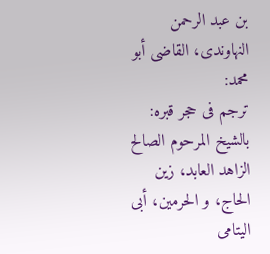بن عبد الرحمن النهاوندى، القاضى أبو محمد:
ترجم فى حجر قبره: بالشيخ المرحوم الصالح الزاهد العابد، زين الحاج، و الحرمين، أبى اليتامى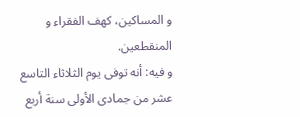و المساكين، كهف الفقراء و المنقطعين.
و فيه: أنه توفى يوم الثلاثاء التاسع عشر من جمادى الأولى سنة أربع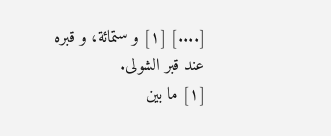[....] [١] و ستمائة، و قبره عند قبر الشولى.
[١] ما بين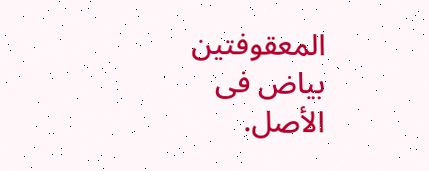المعقوفتين بياض فى الأصل.